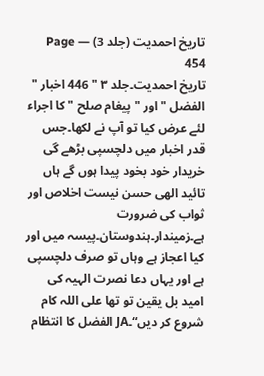تاریخ احمدیت (جلد 3) — Page 454
تاریخ احمدیت۔جلد ۳ " 446 اخبار " الفضل " اور " پیغام صلح " کا اجراء لئے عرض کیا تو آپ نے لکھا۔جس قدر اخبار میں دلچسپی بڑھے گی خریدار خود بخود پیدا ہوں گے ہاں تائید الهی حسن نیست اخلاص اور ثواب کی ضرورت ہے۔زمیندار۔ہندوستان۔پیسہ میں اور کیا اعجاز ہے وہاں تو صرف دلچسپی ہے اور یہاں دعا نصرت الہیہ کی امید بل یقین تو تھا علی اللہ کام شروع کر دیں“۔JA الفضل کا انتظام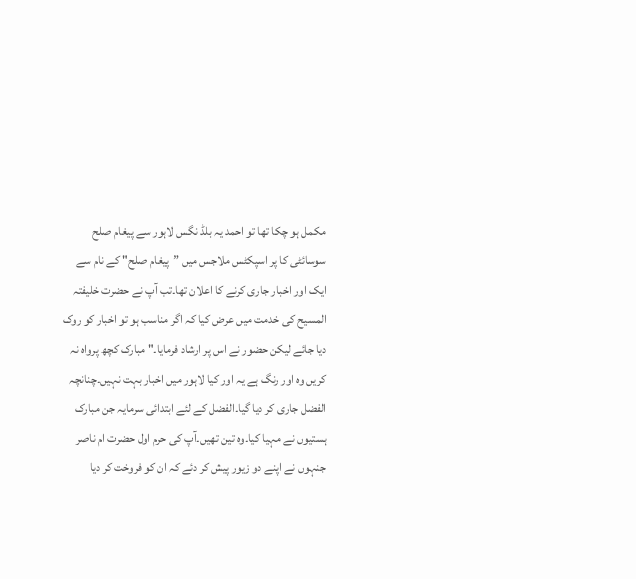مکمل ہو چکا تھا تو احمد یہ بلڈ نگس لاہور سے پیغام صلح سوسائٹی کا پر اسپکٹس ملاجس میں ”پیغام صلح" کے نام سے ایک اور اخبار جاری کرنے کا اعلان تھا۔تب آپ نے حضرت خلیفتہ المسیح کی خدمت میں عرض کیا کہ اگر مناسب ہو تو اخبار کو روک دیا جائے لیکن حضور نے اس پر ارشاد فرمایا۔" مبارک کچھ پرواہ نہ کریں وہ اور رنگ ہے یہ اور کیا لاہور میں اخبار بہت نہیں۔چنانچہ الفضل جاری کر دیا گیا۔الفضل کے لئے ابتدائی سرمایہ جن مبارک ہستیوں نے مہیا کیا۔وہ تین تھیں۔آپ کی حرم اول حضرت ام ناصر جنہوں نے اپنے دو زیور پیش کر دئے کہ ان کو فروخت کر دیا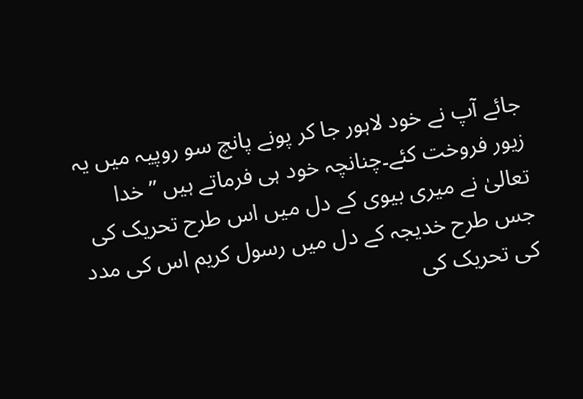جائے آپ نے خود لاہور جا کر پونے پانچ سو روپیہ میں یہ زیور فروخت کئے۔چنانچہ خود ہی فرماتے ہیں ” خدا تعالیٰ نے میری بیوی کے دل میں اس طرح تحریک کی جس طرح خدیجہ کے دل میں رسول کریم اس کی مدد کی تحریک کی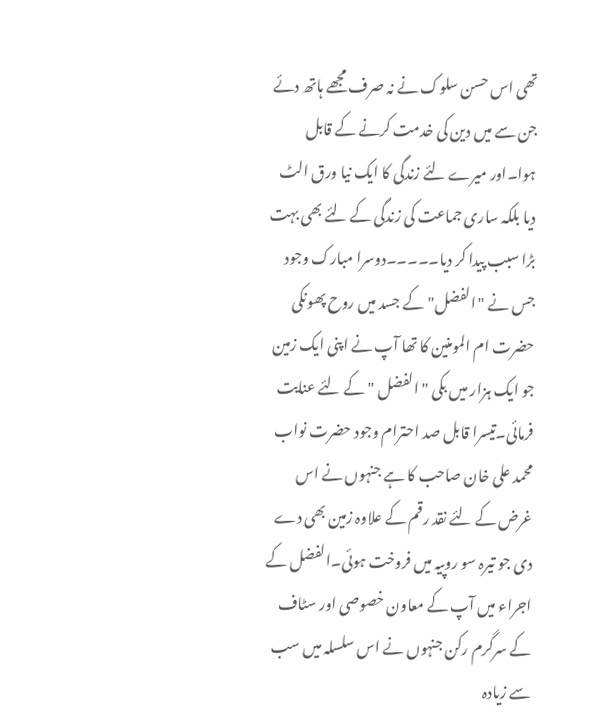تھی اس حسن سلوک نے نہ صرف مجھے ہاتھ دئے جن سے میں دین کی خدمت کرنے کے قابل ہوا۔اور میرے لئے زندگی کا ایک نیا ورق الٹ دیا بلکہ ساری جماعت کی زندگی کے لئے بھی بہت بڑا سبب پیدا کر دیا۔۔۔۔۔دوسرا مبارک وجود جس نے "الفضل" کے جسد میں روح پھونکی حضرت ام المومنین کا تھا آپ نے اپنی ایک زمین جو ایک ہزار میں بکی " الفضل " کے لئے عنایت فرمائی۔تیسرا قابل صد احترام وجود حضرت نواب محمد علی خان صاحب کا ہے جنہوں نے اس غرض کے لئے نقد رقم کے علاوہ زمین بھی دے دی جو تیرہ سو روپیہ میں فروخت ہوئی۔الفضل کے اجراء میں آپ کے معاون خصوصی اور سٹاف کے سرگرم رکن جنہوں نے اس سلسلہ میں سب سے زیادہ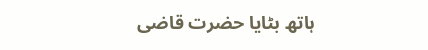ہاتھ بٹایا حضرت قاضی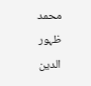محمد ظہور الدین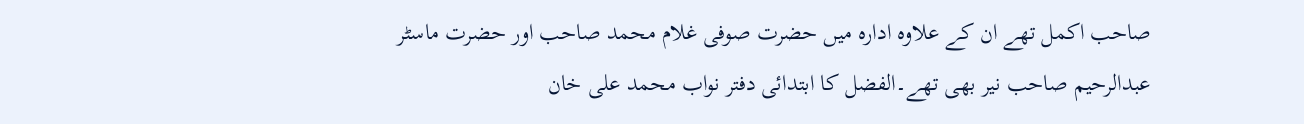صاحب اکمل تھے ان کے علاوہ ادارہ میں حضرت صوفی غلام محمد صاحب اور حضرت ماسٹر عبدالرحیم صاحب نیر بھی تھے۔الفضل کا ابتدائی دفتر نواب محمد علی خان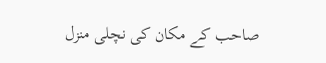صاحب کے مکان کی نچلی منزل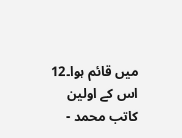میں قائم ہوا۔12 اس کے اولین کاتب محمد -